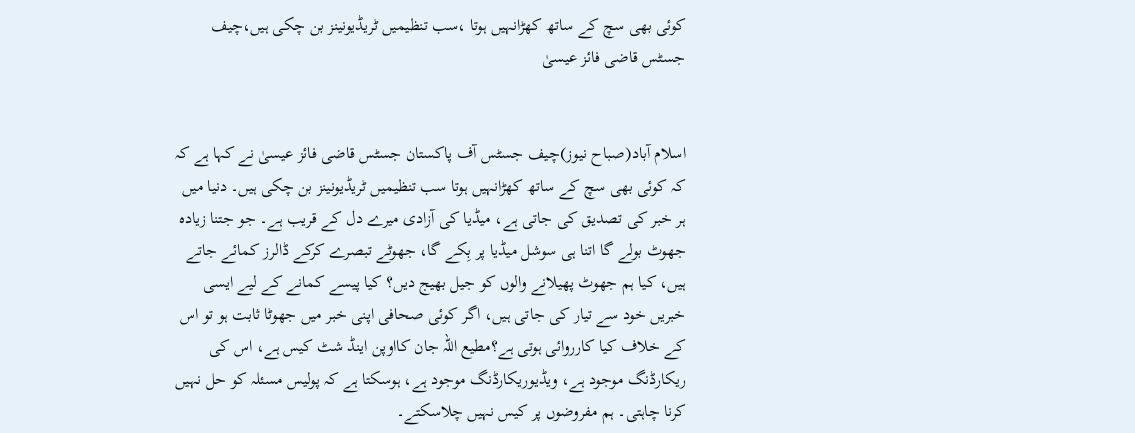کوئی بھی سچ کے ساتھ کھڑانہیں ہوتا ،سب تنظیمیں ٹریڈیونینز بن چکی ہیں،چیف جسٹس قاضی فائز عیسیٰ


اسلام آباد(صباح نیوز)چیف جسٹس آف پاکستان جسٹس قاضی فائز عیسیٰ نے کہا ہے کہ کہ کوئی بھی سچ کے ساتھ کھڑانہیں ہوتا سب تنظیمیں ٹریڈیونینز بن چکی ہیں۔ دنیا میں ہر خبر کی تصدیق کی جاتی ہے، میڈیا کی آزادی میرے دل کے قریب ہے۔ جو جتنا زیادہ جھوٹ بولے گا اتنا ہی سوشل میڈیا پر بِکے گا، جھوٹے تبصرے کرکے ڈالرز کمائے جاتے ہیں، کیا ہم جھوٹ پھیلانے والوں کو جیل بھیج دیں؟ کیا پیسے کمانے کے لیے ایسی خبریں خود سے تیار کی جاتی ہیں، اگر کوئی صحافی اپنی خبر میں جھوٹا ثابت ہو تو اس کے خلاف کیا کارروائی ہوتی ہے؟مطیع اللہ جان کااوپن اینڈ شٹ کیس ہے، اس کی ریکارڈنگ موجود ہے، ویڈیوریکارڈنگ موجود ہے، ہوسکتا ہے کہ پولیس مسئلہ کو حل نہیں کرنا چاہتی۔ ہم مفروضوں پر کیس نہیں چلاسکتے۔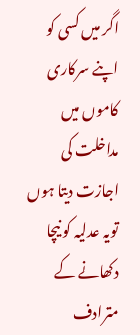اگر میں کسی کو اپنے سرکاری کاموں میں مداخلت کی اجازت دیتا ہوں تویہ عدلیہ کو نیچا دکھانے کے مترادف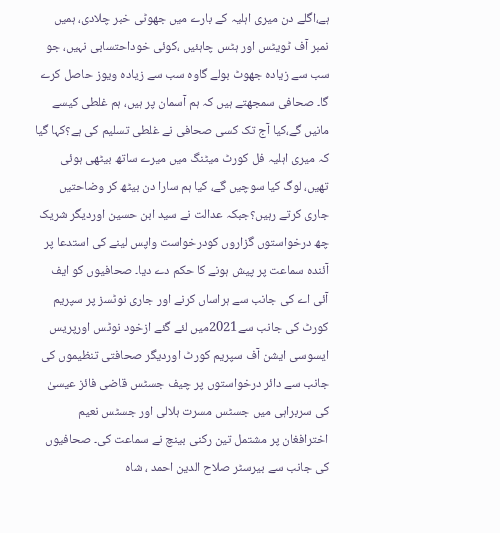ہے،اگلے دن میری اہلیہ کے بارے میں جھوٹی خبر چلادی، ہمیں نمبر آف ٹویٹس اور ہٹس چاہئیں ،کوئی خوداحتسابی نہیں، جو سب سے زیادہ جھوٹ بولے گاوہ سب سے زیادہ ویوز حاصل کرے گا۔ صحافی سمجھتے ہیں کہ ہم آسمان پر ہیں، ہم غلطی کیسے مانیں گے،کیا آج تک کسی صحافی نے غلطی تسلیم کی ہے؟کہا گیا کہ میری اہلیہ فل کورٹ میٹنگ میں میرے ساتھ بیٹھی ہوئی تھیں، لوگ کیا سوچیں گے، کیا ہم سارا دن بیٹھ کر وضاحتیں جاری کرتے رہیں؟جبکہ عدالت نے سید ابن حسین اوردیگر شریک چھ درخواستوں گزاروں کودرخواست واپس لینے کی استدعا پر آئندہ سماعت پر پیش ہونے کا حکم دے دیا۔ صحافیوں کو ایف آئی اے کی جانب سے ہراساں کرنے اور جاری نوٹسز پر سپریم کورٹ کی جانب سے2021میں لئے گئے ازخود نوٹس اورپریس ایسوسی ایشن آف سپریم کورٹ اوردیگر صحافتی تنظیموں کی جانب سے دائر درخواستوں پر چیف جسٹس قاضی فائز عیسیٰ کی سربراہی میں جسٹس مسرت ہلالی اور جسٹس نعیم اخترافغان پر مشتمل تین رکنی بینچ نے سماعت کی۔ صحافیوں کی جانب سے بیرسٹر صلاح الدین احمد ، شاہ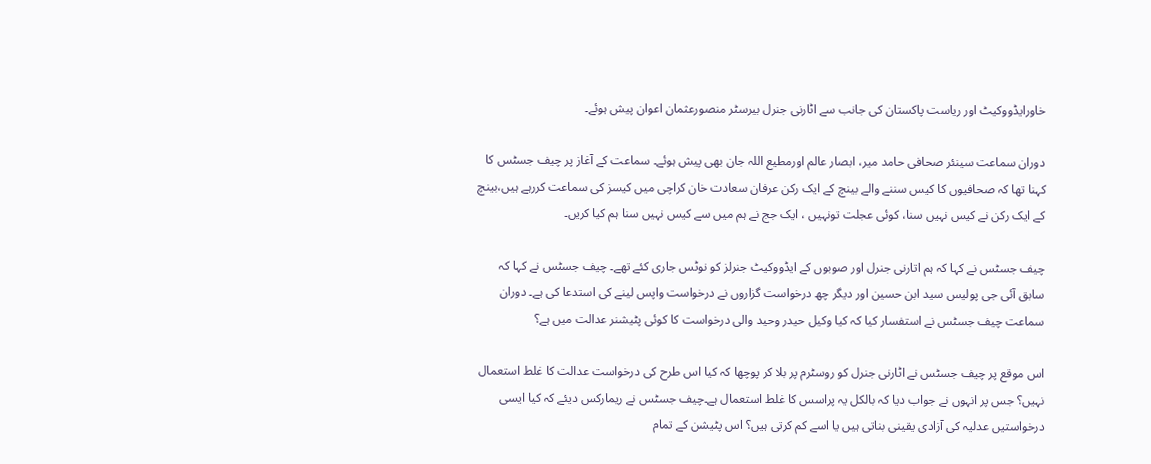خاورایڈووکیٹ اور ریاست پاکستان کی جانب سے اٹارنی جنرل بیرسٹر منصورعثمان اعوان پیش ہوئے۔

دوران سماعت سینئر صحافی حامد میر، ابصار عالم اورمطیع اللہ جان بھی پیش ہوئے۔ سماعت کے آغاز پر چیف جسٹس کا کہنا تھا کہ صحافیوں کا کیس سننے والے بینچ کے ایک رکن عرفان سعادت خان کراچی میں کیسز کی سماعت کررہے ہیں،بینچ کے ایک رکن نے کیس نہیں سنا، کوئی عجلت تونہیں ، ایک جج نے ہم میں سے کیس نہیں سنا ہم کیا کریں۔

چیف جسٹس نے کہا کہ ہم اتارنی جنرل اور صوبوں کے ایڈووکیٹ جنرلز کو نوٹس جاری کئے تھے۔ چیف جسٹس نے کہا کہ سابق آئی جی پولیس سید ابن حسین اور دیگر چھ درخواست گزاروں نے درخواست واپس لینے کی استدعا کی ہے۔ دوران سماعت چیف جسٹس نے استفسار کیا کہ کیا وکیل حیدر وحید والی درخواست کا کوئی پٹیشنر عدالت میں ہے؟

اس موقع پر چیف جسٹس نے اٹارنی جنرل کو روسٹرم پر بلا کر پوچھا کہ کیا اس طرح کی درخواست عدالت کا غلط استعمال نہیں؟ جس پر انہوں نے جواب دیا کہ بالکل یہ پراسس کا غلط استعمال ہے۔چیف جسٹس نے ریمارکس دیئے کہ کیا ایسی درخواستیں عدلیہ کی آزادی یقینی بناتی ہیں یا اسے کم کرتی ہیں؟ اس پٹیشن کے تمام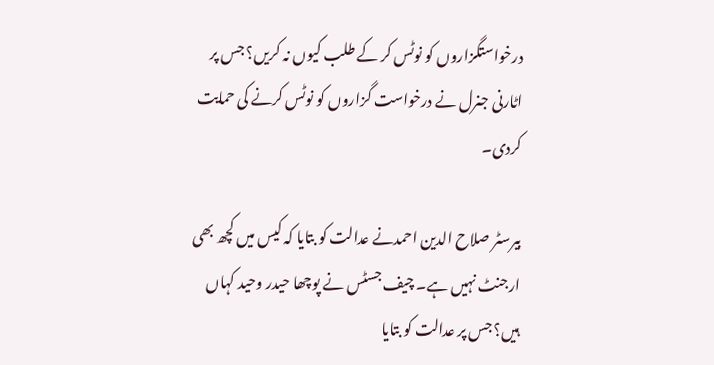درخواستگزاروں کو نوٹس کر کے طلب کیوں نہ کریں؟ جس پر اٹارنی جنرل نے درخواست گزاروں کو نوٹس کرنے کی حمایت کردی۔

بیرسٹر صلاح الدین احمدنے عدالت کو بتایا کہ کیس میں کچھ بھی ارجنٹ نہیں ہے۔ چیف جسٹس نے پوچھا حیدر وحید کہاں ہیں؟ جس پر عدالت کو بتایا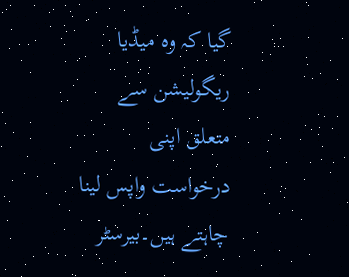گیا کہ وہ میڈیا ریگولیشن سے متعلق اپنی درخواست واپس لینا چاہتے ہیں۔بیرسٹر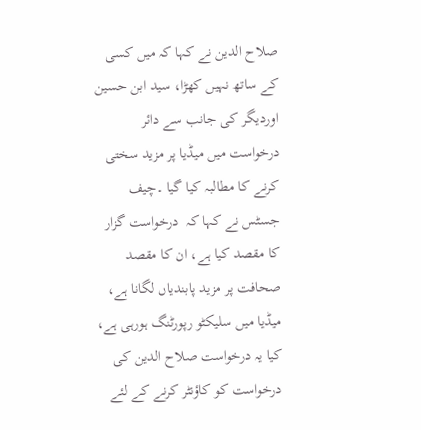صلاح الدین نے کہا کہ میں کسی کے ساتھ نہیں کھڑا، سید ابن حسین اوردیگر کی جانب سے دائر درخواست میں میڈیا پر مزید سختی کرنے کا مطالبہ کیا گیا ۔چیف جسٹس نے کہا کہ  درخواست گزار کا مقصد کیا ہے، ان کا مقصد صحافت پر مزید پابندیاں لگانا ہے، میڈیا میں سلیکٹو رپورٹنگ ہورہی ہے، کیا یہ درخواست صلاح الدین کی درخواست کو کاؤنٹر کرنے کے لئے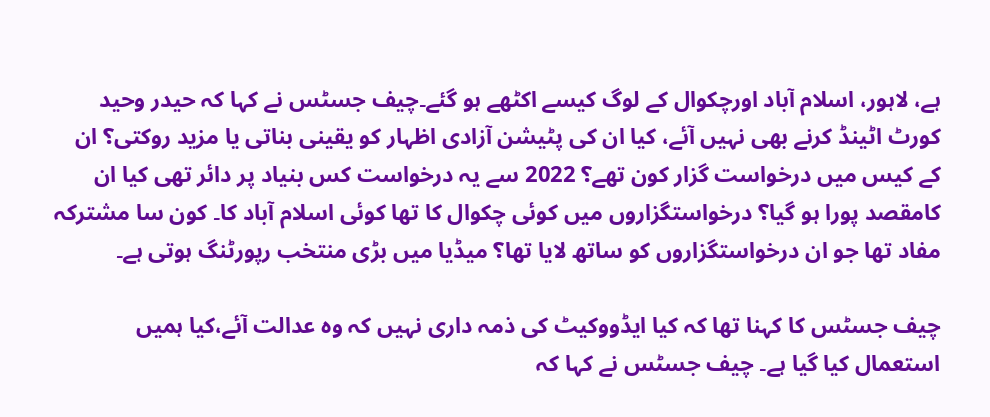ہے، لاہور، اسلام آباد اورچکوال کے لوگ کیسے اکٹھے ہو گئے۔چیف جسٹس نے کہا کہ حیدر وحید کورٹ اٹینڈ کرنے بھی نہیں آئے، کیا ان کی پٹیشن آزادی اظہار کو یقینی بناتی یا مزید روکتی؟ ان کے کیس میں درخواست گزار کون تھے؟ 2022 سے یہ درخواست کس بنیاد پر دائر تھی کیا ان کامقصد پورا ہو گیا؟ درخواستگزاروں میں کوئی چکوال کا تھا کوئی اسلام آباد کا۔ کون سا مشترکہ مفاد تھا جو ان درخواستگزاروں کو ساتھ لایا تھا؟ میڈیا میں بڑی منتخب رپورٹنگ ہوتی ہے۔

چیف جسٹس کا کہنا تھا کہ کیا ایڈووکیٹ کی ذمہ داری نہیں کہ وہ عدالت آئے،کیا ہمیں استعمال کیا گیا ہے۔ چیف جسٹس نے کہا کہ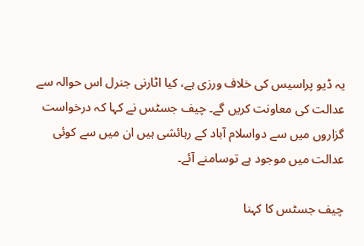یہ ڈیو پراسیس کی خلاف ورزی ہے، کیا اٹارنی جنرل اس حوالہ سے عدالت کی معاونت کریں گے۔ چیف جسٹس نے کہا کہ درخواست گزاروں میں سے دواسلام آباد کے رہائشی ہیں ان میں سے کوئی عدالت میں موجود ہے توسامنے آئے۔

چیف جسٹس کا کہنا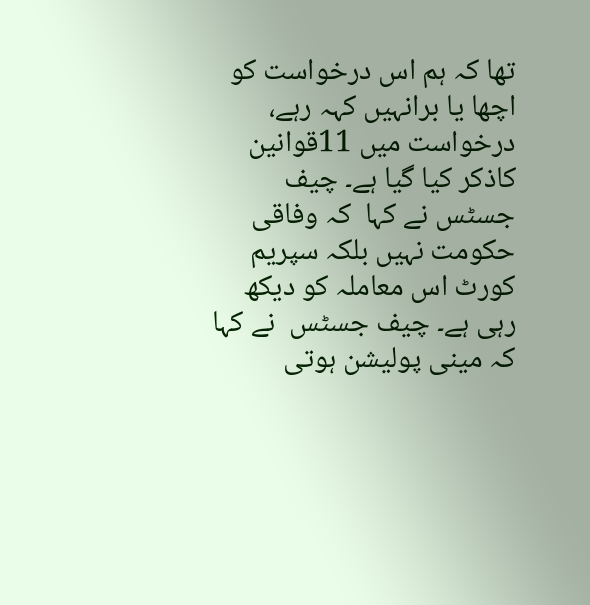تھا کہ ہم اس درخواست کو اچھا یا برانہیں کہہ رہے، درخواست میں 11قوانین کاذکر کیا گیا ہے۔ چیف جسٹس نے کہا  کہ وفاقی حکومت نہیں بلکہ سپریم کورٹ اس معاملہ کو دیکھ رہی ہے۔ چیف جسٹس  نے کہا کہ مینی پولیشن ہوتی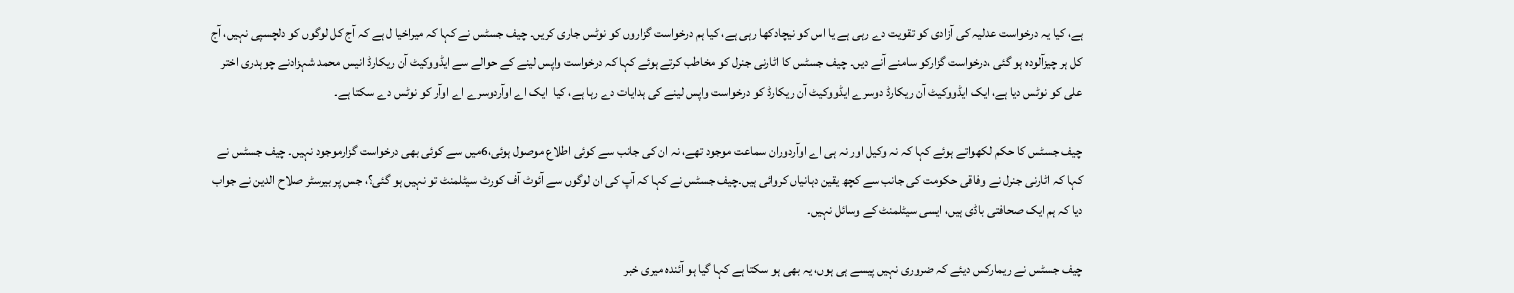ہے، کیا یہ درخواست عدلیہ کی آزادی کو تقویت دے رہی ہے یا اس کو نیچادکھا رہی ہے، کیا ہم درخواست گزاروں کو نوٹس جاری کریں۔ چیف جسٹس نے کہا کہ میراخیا ل ہے کہ آج کل لوگوں کو دلچسپی نہیں، آج کل ہر چیزآلودہ ہو گئی ،درخواست گزارکو سامنے آنے دیں۔ چیف جسٹس کا اٹارنی جنرل کو مخاطب کرتے ہوئے کہا کہ درخواست واپس لینے کے حوالے سے ایڈووکیٹ آن ریکارڈ انیس محمد شہزادنے چوہدری اختر علی کو نوٹس دیا ہے، ایک ایڈووکیٹ آن ریکارڈ دوسرے ایڈووکیٹ آن ریکارڈ کو درخواست واپس لینے کی ہدایات دے رہا ہے، کیا  ایک اے اوآردوسرے اے اوآر کو نوٹس دے سکتا ہے۔

چیف جسٹس کا حکم لکھواتے ہوئے کہا کہ نہ وکیل اور نہ ہی اے اوآردوران سماعت موجود تھے، نہ ان کی جانب سے کوئی اطلاع موصول ہوئی،6میں سے کوئی بھی درخواست گزارموجود نہیں۔ چیف جسٹس نے کہا کہ اٹارنی جنرل نے وفاقی حکومت کی جانب سے کچھ یقین دہانیاں کروائی ہیں۔چیف جسٹس نے کہا کہ آپ کی ان لوگوں سے آئوٹ آف کورٹ سیٹلمنٹ تو نہیں ہو گئی؟، جس پر بیرسٹر صلاح الدین نے جواب دیا کہ ہم ایک صحافتی باڈی ہیں، ایسی سیٹلمنٹ کے وسائل نہیں۔

چیف جسٹس نے ریمارکس دیئے کہ ضروری نہیں پیسے ہی ہوں، یہ بھی ہو سکتا ہے کہا گیا ہو آئندہ میری خبر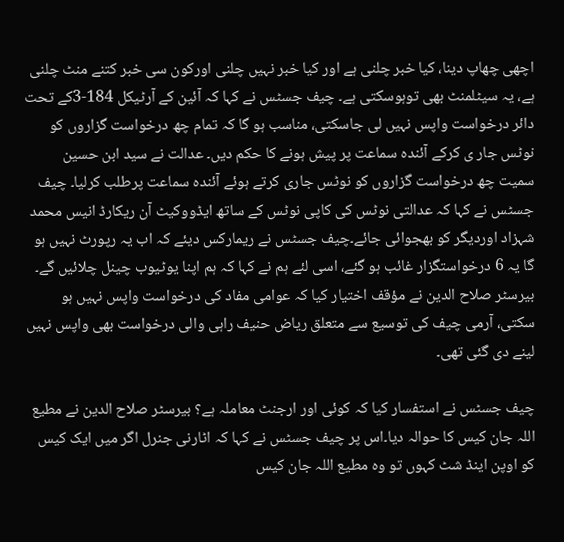اچھی چھاپ دینا، کیا خبر چلنی ہے اور کیا خبر نہیں چلنی اورکون سی خبر کتنے منٹ چلنی ہے، یہ سیٹلمنٹ بھی توہوسکتی ہے۔ چیف جسٹس نے کہا کہ آئین کے آرٹیکل 184-3کے تحت دائر درخواست واپس نہیں لی جاسکتی، مناسب ہو گا کہ تمام چھ درخواست گزاروں کو نوٹس جار ی کرکے آئندہ سماعت پر پیش ہونے کا حکم دیں۔ عدالت نے سید ابن حسین سمیت چھ درخواست گزاروں کو نوٹس جاری کرتے ہوئے آئندہ سماعت پرطلب کرلیا۔ چیف جسٹس نے کہا کہ عدالتی نوٹس کی کاپی نوٹس کے ساتھ ایڈووکیٹ آن ریکارڈ انیس محمد شہزاد اوردیگر کو بھجوائی جائے۔چیف جسٹس نے ریمارکس دیئے کہ اب یہ رپورٹ نہیں ہو گا یہ 6 درخواستگزار غائب ہو گئے، اسی لئے ہم نے کہا کہ ہم اپنا یوٹیوب چینل چلائیں گے۔ بیرسٹر صلاح الدین نے مؤقف اختیار کیا کہ عوامی مفاد کی درخواست واپس نہیں ہو سکتی، آرمی چیف کی توسیع سے متعلق ریاض حنیف راہی والی درخواست بھی واپس نہیں لینے دی گئی تھی۔

چیف جسٹس نے استفسار کیا کہ کوئی اور ارجنٹ معاملہ ہے؟ بیرسٹر صلاح الدین نے مطیع اللہ جان کیس کا حوالہ دیا۔اس پر چیف جسٹس نے کہا کہ اٹارنی جنرل اگر میں ایک کیس کو اوپن اینڈ شٹ کہوں تو وہ مطیع اللہ جان کیس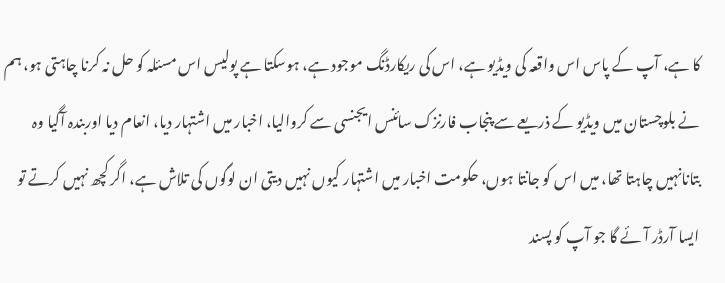کا ہے، آپ کے پاس اس واقعہ کی ویڈیو ہے، اس کی ریکارڈنگ موجود ہے، ہوسکتا ہے پولیس اس مسئلہ کو حل نہ کرنا چاہتی ہو، ہم نے بلوچستان میں ویڈیو کے ذریعے سے پنجاب فارنزک سائنس ایجنسی سے کروالیا، اخبار میں اشتہار دیا، انعام دیا اوربندہ آگیا وہ بتانانہیں چاہتا تھا، میں اس کو جانتا ہوں، حکومت اخبار میں اشتہار کیوں نہیں دیتی ان لوگوں کی تلاش ہے، اگر کچھ نہیں کرتے تو ایسا آرڈر آئے گا جو آپ کو پسند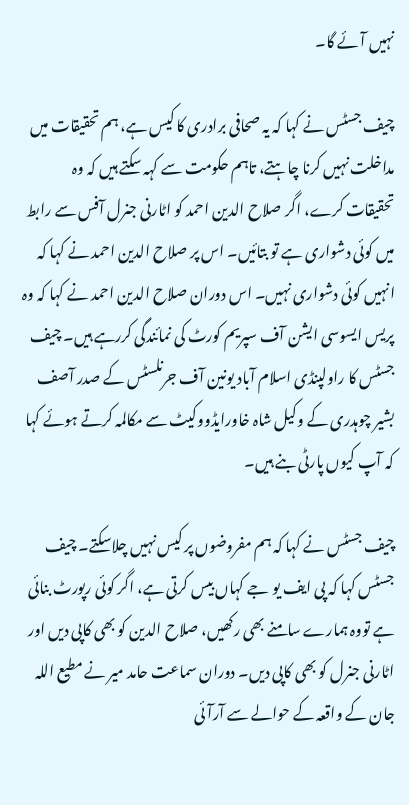نہیں آئے گا۔

چیف جسٹس نے کہا کہ یہ صحافی برادری کا کیس ہے، ہم تحقیقات میں مداخلت نہیں کرنا چاہتے، تاہم حکومت سے کہہ سکتے ہیں کہ وہ تحقیقات کرے، اگر صلاح الدین احمد کو اٹارنی جنرل آفس سے رابط میں کوئی دشواری ہے تو بتائیں۔ اس پر صلاح الدین احمد نے کہا کہ انہیں کوئی دشواری نہیں۔ اس دوران صلاح الدین احمد نے کہا کہ وہ پریس ایسوسی ایشن آف سپریم کورٹ کی نمائندگی کررہے ہیں۔ چیف جسٹس کا راولپنڈی اسلام آباد یونین آف جرنلسٹس کے صدر آصف بشیر چوہدری کے وکیل شاہ خاورایڈووکیٹ سے مکالمہ کرتے ہوئے کہا کہ آپ کیوں پارٹی بنے ہیں۔

چیف جسٹس نے کہا کہ ہم مفروضوں پر کیس نہیں چلاسکتے۔ چیف جسٹس کہا کہ پی ایف یو جے کہاں بیس کرتی ہے، اگر کوئی رپورٹ بنائی ہے تووہ ہمارے سامنے بھی رکھیں، صلاح الدین کو بھی کاپی دیں اور اٹارنی جنرل کو بھی کاپی دیں۔ دوران سماعت حامد میر نے مطیع اللہ جان کے واقعہ کے حوالے سے آرآئی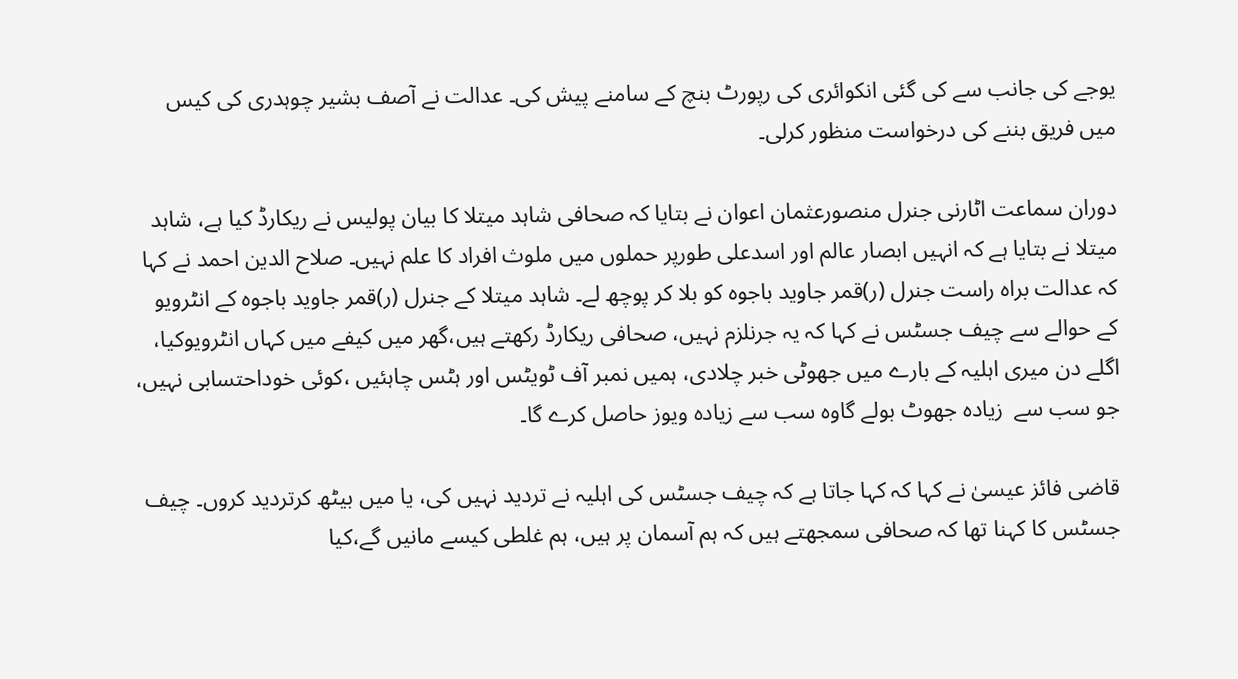یوجے کی جانب سے کی گئی انکوائری کی رپورٹ بنچ کے سامنے پیش کی۔ عدالت نے آصف بشیر چوہدری کی کیس میں فریق بننے کی درخواست منظور کرلی۔

دوران سماعت اٹارنی جنرل منصورعثمان اعوان نے بتایا کہ صحافی شاہد میتلا کا بیان پولیس نے ریکارڈ کیا ہے، شاہد میتلا نے بتایا ہے کہ انہیں ابصار عالم اور اسدعلی طورپر حملوں میں ملوث افراد کا علم نہیں۔ صلاح الدین احمد نے کہا کہ عدالت براہ راست جنرل (ر)قمر جاوید باجوہ کو بلا کر پوچھ لے۔ شاہد میتلا کے جنرل (ر)قمر جاوید باجوہ کے انٹرویو کے حوالے سے چیف جسٹس نے کہا کہ یہ جرنلزم نہیں، صحافی ریکارڈ رکھتے ہیں،گھر میں کیفے میں کہاں انٹرویوکیا، اگلے دن میری اہلیہ کے بارے میں جھوٹی خبر چلادی، ہمیں نمبر آف ٹویٹس اور ہٹس چاہئیں ،کوئی خوداحتسابی نہیں، جو سب سے  زیادہ جھوٹ بولے گاوہ سب سے زیادہ ویوز حاصل کرے گا۔

قاضی فائز عیسیٰ نے کہا کہ کہا جاتا ہے کہ چیف جسٹس کی اہلیہ نے تردید نہیں کی، یا میں بیٹھ کرتردید کروں۔ چیف جسٹس کا کہنا تھا کہ صحافی سمجھتے ہیں کہ ہم آسمان پر ہیں، ہم غلطی کیسے مانیں گے،کیا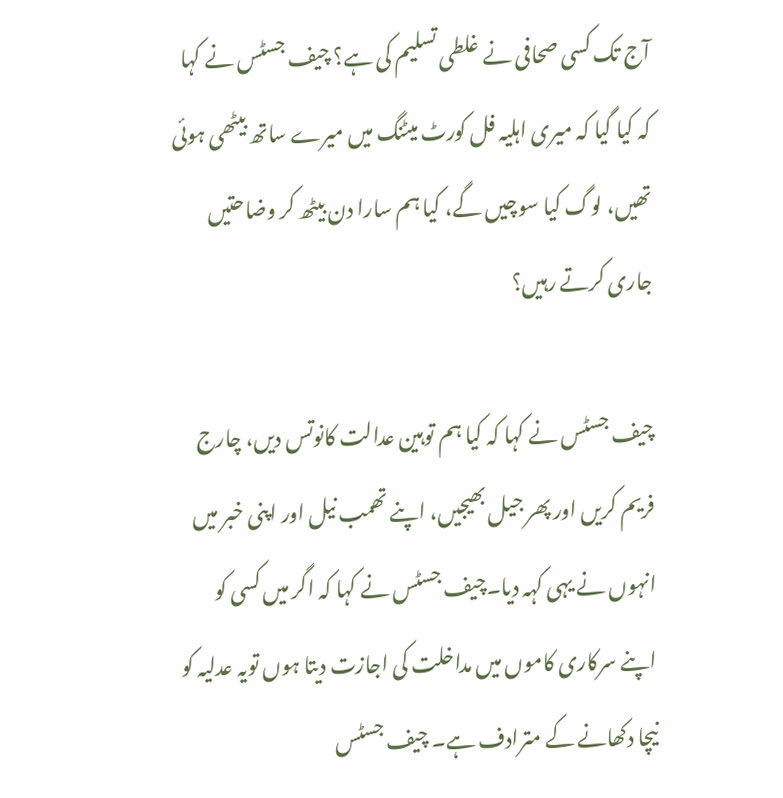آج تک کسی صحافی نے غلطی تسلیم کی ہے؟ چیف جسٹس نے کہا کہ کیا گیا کہ میری اہلیہ فل کورٹ میٹنگ میں میرے ساتھ بیٹھی ہوئی تھیں، لوگ کیا سوچیں گے، کیا ہم سارا دن بیٹھ کر وضاحتیں جاری کرتے رہیں؟

چیف جسٹس نے کہا کہ کیا ہم توہین عدالت کانوتس دیں، چارج فریم کریں اور پھر جیل بھیجیں، اپنے تھمب نیل اور اپنی خبر میں انہوں نے یہی کہہ دیا۔چیف جسٹس نے کہا کہ اگر میں کسی کو اپنے سرکاری کاموں میں مداخلت کی اجازت دیتا ہوں تویہ عدلیہ کو نیچا دکھانے کے مترادف ہے۔ چیف جسٹس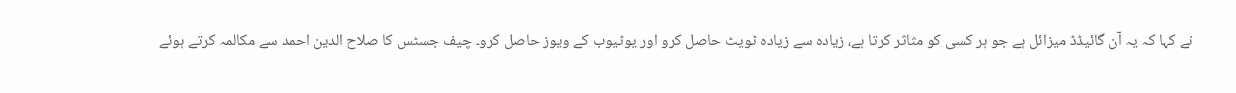نے کہا کہ یہ آن گائیڈڈ میزائل ہے جو ہر کسی کو مثاثر کرتا ہے، زیادہ سے زیادہ ٹویٹ حاصل کرو اور یوٹیوب کے ویوز حاصل کرو۔ چیف جسٹس کا صلاح الدین احمد سے مکالمہ کرتے ہوئے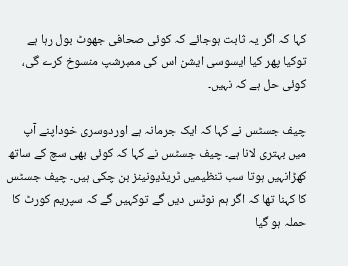کہا کہ اگر یہ ثابت ہوجائے کہ کوئی صحافی جھوٹ بول رہا ہے توکیا پھر کیا ایسوسی ایشن اس کی ممبرشپ منسوخ کرے گی، کوئی حل ہے کہ نہیں۔

چیف جسٹس نے کہا کہ ایک جرمانہ ہے اوردوسری خوداپنے آپ میں بہتری لانا ہے۔ چیف جسٹس نے کہا کہ کوئی بھی سچ کے ساتھ کھڑانہیں ہوتا سب تنظیمیں ٹریڈیونینز بن چکی ہیں۔ چیف جسٹس کا کہنا تھا کہ اگر ہم نوٹس دیں گے توکہیں گے کہ سپریم کورٹ کا حملہ ہو گیا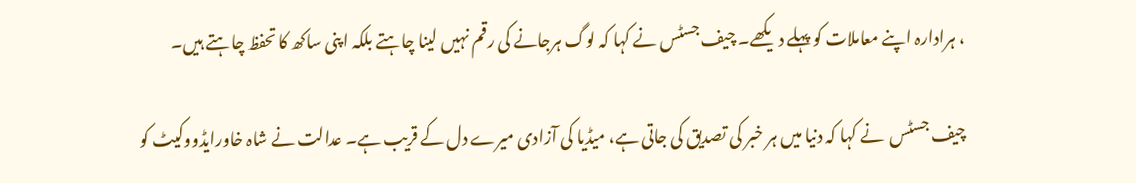، ہرادارہ اپنے معاملات کو پہلے دیکھے۔ چیف جسٹس نے کہا کہ لوگ ہرجانے کی رقم نہیں لینا چاہتے بلکہ اپنی ساکھ کا تحفظ چاہتے ہیں۔

چیف جسٹس  نے کہا کہ دنیا میں ہر خبر کی تصدیق کی جاتی ہے، میڈیا کی آزادی میرے دل کے قریب ہے۔ عدالت نے شاہ خاورایڈووکیٹ کو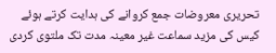تحریری معروضات جمع کروانے کی ہدایت کرتے ہوئے کیس کی مزید سماعت غیر معینہ مدت تک ملتوی کردی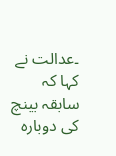۔عدالت نے کہا کہ سابقہ بینچ کی دوبارہ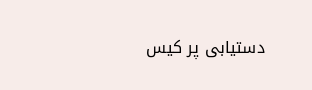دستیابی پر کیس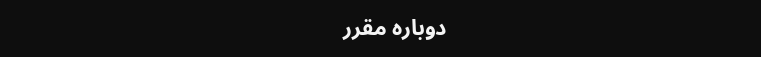دوبارہ مقرر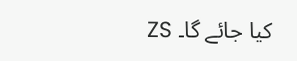کیا جائے گا۔ ZS